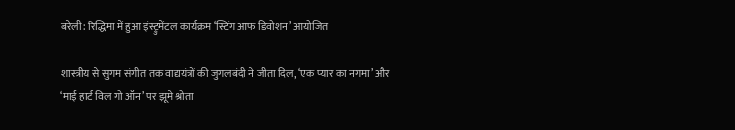बरेली: रिद्धिमा में हुआ इंस्ट्रुमेंटल कार्यक्रम ‘स्टिंग आफ डिवोशन’ आयोजित

शास्त्रीय से सुगम संगीत तक वाद्ययंत्रों की जुगलबंदी ने जीता दिल, ‘एक प्यार का नगमा’ और ‘माई हार्ट विल गो ऑन’ पर झूमे श्रोता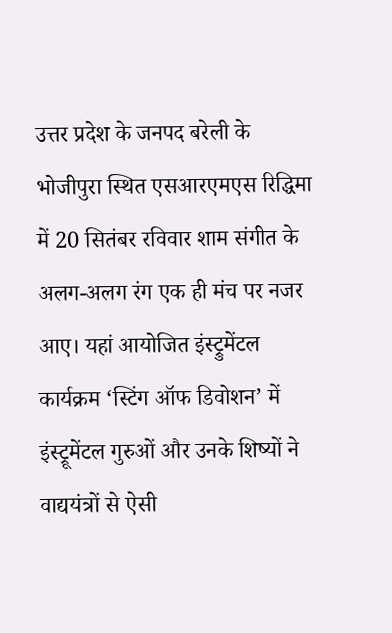उत्तर प्रदेश के जनपद बरेली के भोजीपुरा स्थित एसआरएमएस रिद्धिमा में 20 सितंबर रविवार शाम संगीत के अलग-अलग रंग एक ही मंच पर नजर आए। यहां आयोजित इंस्ट्रुमेंटल कार्यक्रम ‘स्टिंग ऑफ डिवोशन’ में इंस्ट्रूमेंटल गुरुओं और उनके शिष्यों ने वाद्ययंत्रों से ऐसी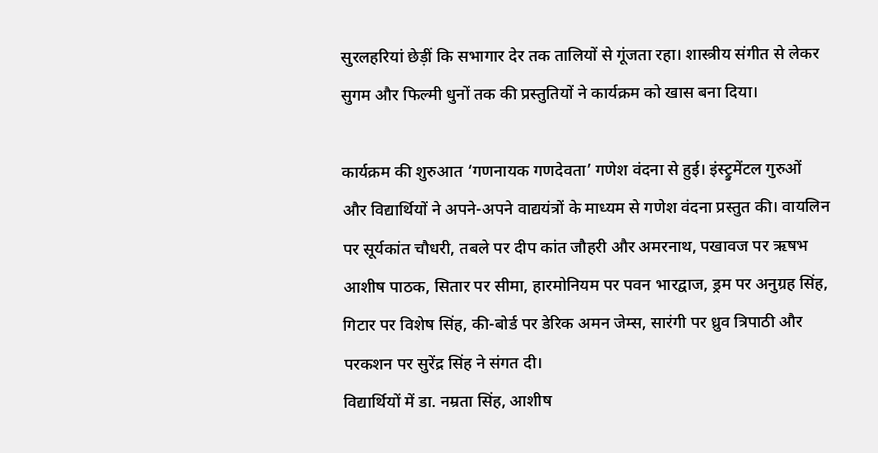सुरलहरियां छेड़ीं कि सभागार देर तक तालियों से गूंजता रहा। शास्त्रीय संगीत से लेकर सुगम और फिल्मी धुनों तक की प्रस्तुतियों ने कार्यक्रम को खास बना दिया।

कार्यक्रम की शुरुआत ‘गणनायक गणदेवता’ गणेश वंदना से हुई। इंस्ट्रुमेंटल गुरुओं और विद्यार्थियों ने अपने-अपने वाद्ययंत्रों के माध्यम से गणेश वंदना प्रस्तुत की। वायलिन पर सूर्यकांत चौधरी, तबले पर दीप कांत जौहरी और अमरनाथ, पखावज पर ऋषभ आशीष पाठक, सितार पर सीमा, हारमोनियम पर पवन भारद्वाज, ड्रम पर अनुग्रह सिंह, गिटार पर विशेष सिंह, की-बोर्ड पर डेरिक अमन जेम्स, सारंगी पर ध्रुव त्रिपाठी और परकशन पर सुरेंद्र सिंह ने संगत दी।
विद्यार्थियों में डा. नम्रता सिंह, आशीष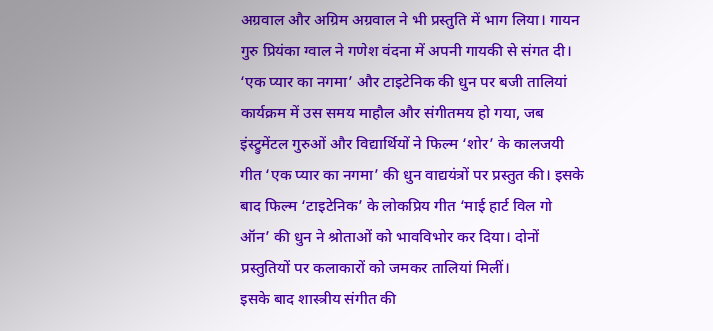अग्रवाल और अग्रिम अग्रवाल ने भी प्रस्तुति में भाग लिया। गायन गुरु प्रियंका ग्वाल ने गणेश वंदना में अपनी गायकी से संगत दी।
‘एक प्यार का नगमा’ और टाइटेनिक की धुन पर बजी तालियां
कार्यक्रम में उस समय माहौल और संगीतमय हो गया, जब इंस्ट्रुमेंटल गुरुओं और विद्यार्थियों ने फिल्म ‘शोर’ के कालजयी गीत ‘एक प्यार का नगमा’ की धुन वाद्ययंत्रों पर प्रस्तुत की। इसके बाद फिल्म ‘टाइटेनिक’ के लोकप्रिय गीत ‘माई हार्ट विल गो ऑन’ की धुन ने श्रोताओं को भावविभोर कर दिया। दोनों प्रस्तुतियों पर कलाकारों को जमकर तालियां मिलीं।
इसके बाद शास्त्रीय संगीत की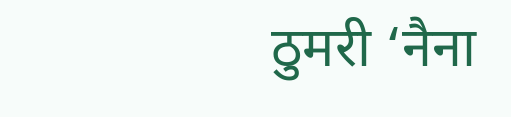ठुमरी ‘नैना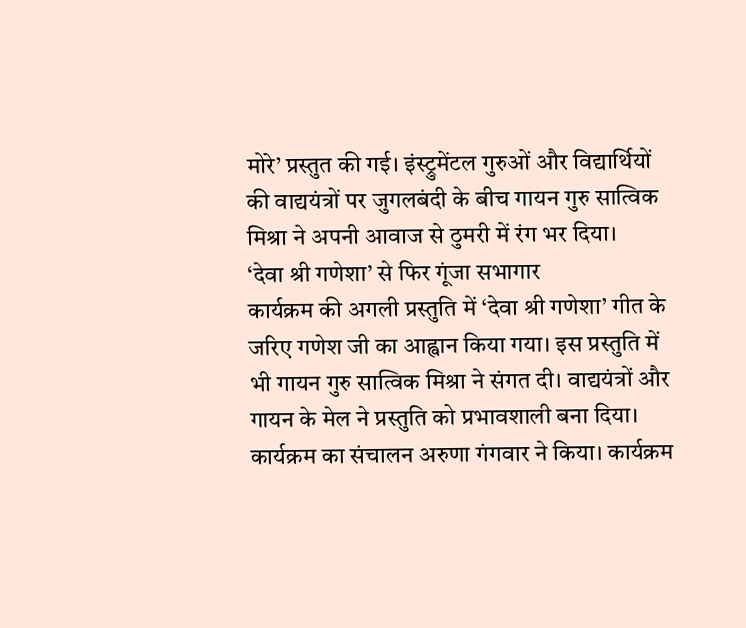मोरे’ प्रस्तुत की गई। इंस्ट्रुमेंटल गुरुओं और विद्यार्थियों की वाद्ययंत्रों पर जुगलबंदी के बीच गायन गुरु सात्विक मिश्रा ने अपनी आवाज से ठुमरी में रंग भर दिया।
‘देवा श्री गणेशा’ से फिर गूंजा सभागार
कार्यक्रम की अगली प्रस्तुति में ‘देवा श्री गणेशा’ गीत के जरिए गणेश जी का आह्वान किया गया। इस प्रस्तुति में भी गायन गुरु सात्विक मिश्रा ने संगत दी। वाद्ययंत्रों और गायन के मेल ने प्रस्तुति को प्रभावशाली बना दिया।
कार्यक्रम का संचालन अरुणा गंगवार ने किया। कार्यक्रम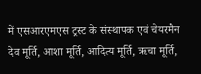में एसआरएमएस ट्रस्ट के संस्थापक एवं चेयरमैन देव मूर्ति, आशा मूर्ति, आदित्य मूर्ति, ऋचा मूर्ति,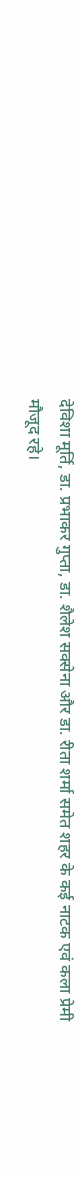देविशा मूर्ति, डा. प्रभाकर गुप्ता, डा. शैलेश सक्सेना और डा. रीता शर्मा समेत शहर के कई नाटक एवं कला प्रेमी मौजूद रहे।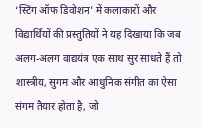‘स्टिंग ऑफ डिवोशन’ में कलाकारों और विद्यार्थियों की प्रस्तुतियों ने यह दिखाया कि जब अलग-अलग वाद्ययंत्र एक साथ सुर साधते हैं तो शास्त्रीय, सुगम और आधुनिक संगीत का ऐसा संगम तैयार होता है, जो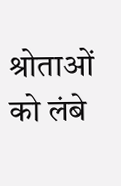श्रोताओं को लंबे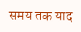समय तक याद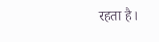रहता है।